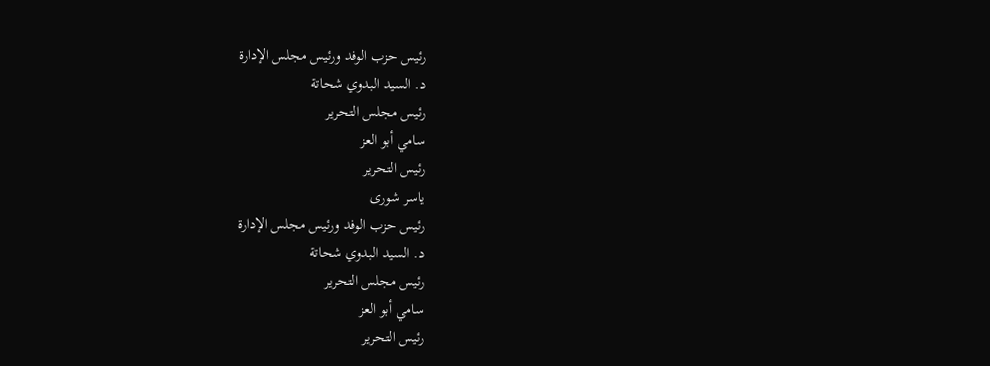رئيس حزب الوفد ورئيس مجلس الإدارة
د. السيد البدوي شحاتة
رئيس مجلس التحرير
سامي أبو العز
رئيس التحرير
ياسر شورى
رئيس حزب الوفد ورئيس مجلس الإدارة
د. السيد البدوي شحاتة
رئيس مجلس التحرير
سامي أبو العز
رئيس التحرير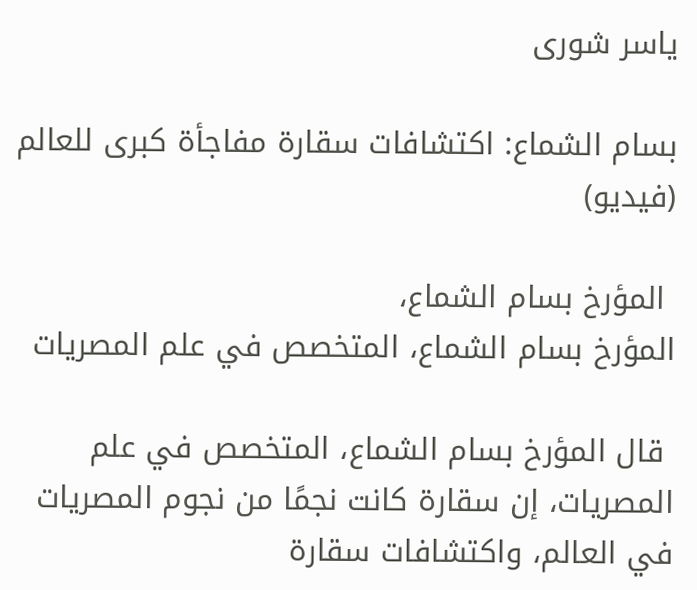ياسر شورى

بسام الشماع: اكتشافات سقارة مفاجأة كبرى للعالم (فيديو)

 المؤرخ بسام الشماع،
المؤرخ بسام الشماع، المتخصص في علم المصريات

 قال المؤرخ بسام الشماع، المتخصص في علم المصريات، إن سقارة كانت نجمًا من نجوم المصريات في العالم، واكتشافات سقارة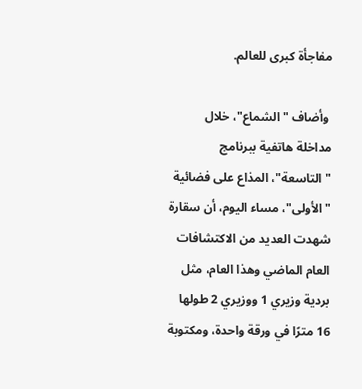مفاجأة كبرى للعالم.

 وأضاف "الشماع"، خلال مداخلة هاتفية ببرنامج "التاسعة"، المذاع على فضائية "الأولى"، مساء اليوم، أن سقارة شهدت العديد من الاكتشافات العام الماضي وهذا العام، مثل بردية وزيري 1 ووزيري 2 طولها 16 مترًا في ورقة واحدة، ومكتوبة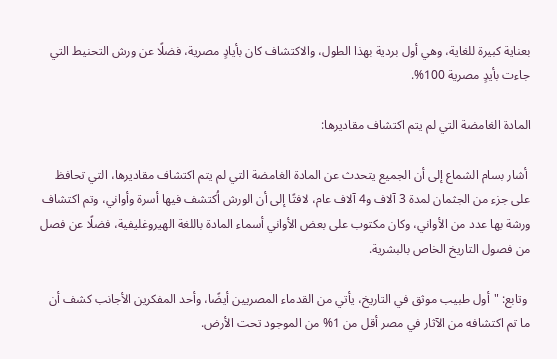بعناية كبيرة للغاية، وهي أول بردية بهذا الطول، والاكتشاف كان بأيادٍ مصرية، فضلًا عن ورش التحنيط التي جاءت بأيدٍ مصرية 100%.

المادة الغامضة التي لم يتم اكتشاف مقاديرها:

 أشار بسام الشماع إلى أن الجميع يتحدث عن المادة الغامضة التي لم يتم اكتشاف مقاديرها، التي تحافظ على جزء من الجثمان لمدة 3 آلاف و4 آلاف عام، لافتًا إلى أن الورش اُكتشف فيها أسرة وأواني، وتم اكتشاف ورشة بها عدد من الأواني، وكان مكتوب على بعض الأواني أسماء المادة باللغة الهيروغليفية، فضلًا عن فصل من فصول التاريخ الخاص بالبشرية.

 وتابع: "أول طبيب موثق في التاريخ، يأتي من القدماء المصريين أيضًا، وأحد المفكرين الأجانب كشف أن ما تم اكتشافه من الآثار في مصر أقل من 1% من الموجود تحت الأرض.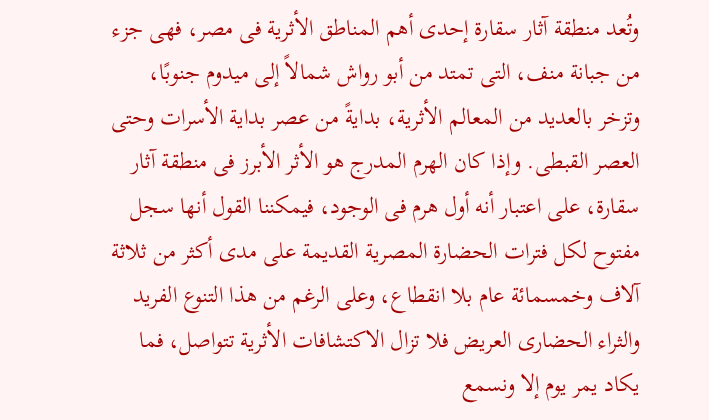وتُعد منطقة آثار سقارة إحدى أهم المناطق الأثرية فى مصر، فهى جزء من جبانة منف، التى تمتد من أبو رواش شمالاً إلى ميدوم جنوبًا، وتزخر بالعديد من المعالم الأثرية، بدايةً من عصر بداية الأسرات وحتى العصر القبطى. وإذا كان الهرم المدرج هو الأثر الأبرز فى منطقة آثار سقارة، على اعتبار أنه أول هرم فى الوجود، فيمكننا القول أنها سجل مفتوح لكل فترات الحضارة المصرية القديمة على مدى أكثر من ثلاثة آلاف وخمسمائة عام بلا انقطاع، وعلى الرغم من هذا التنوع الفريد والثراء الحضارى العريض فلا تزال الاكتشافات الأثرية تتواصل، فما يكاد يمر يوم إلا ونسمع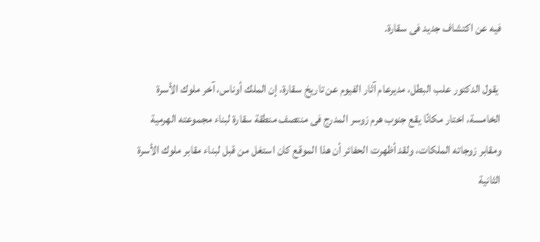فيه عن اكتشاف جديد فى سقارة.

 يقول الدكتور علب البطل، مديرعام آثار الفيوم عن تاريخ سقارة، إن الملك أوناس، آخر ملوك الأسرة الخامسة، اختار مكانًا يقع جنوب هرم زوسر المدرج فى منتصف منطقة سقارة لبناء مجموعته الهرمية ومقابر زوجاته الملكات، ولقد أظهرت الحفائر أن هذا الموقع كان استغل من قبل لبناء مقابر ملوك الأسرة الثانية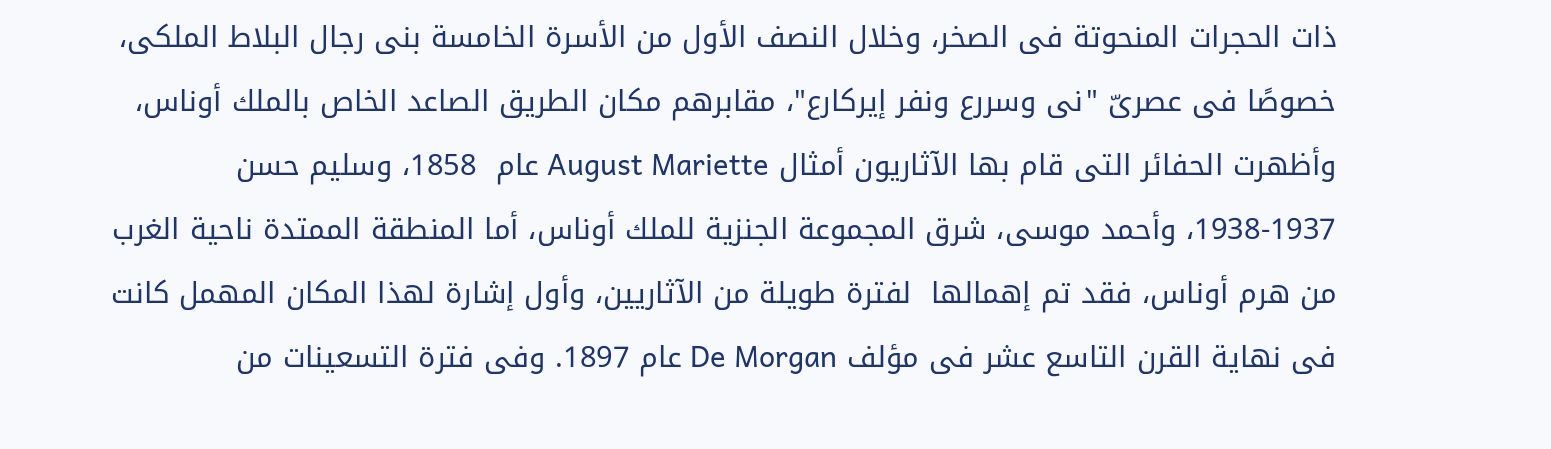ذات الحجرات المنحوتة فى الصخر، وخلال النصف الأول من الأسرة الخامسة بنى رجال البلاط الملكى، خصوصًا فى عصرىّ "نى وسررع ونفر إيركارع"، مقابرهم مكان الطريق الصاعد الخاص بالملك أوناس، وأظهرت الحفائر التى قام بها الآثاريون أمثال August Mariette عام  1858، وسليم حسن 1937-1938، وأحمد موسى، شرق المجموعة الجنزية للملك أوناس، أما المنطقة الممتدة ناحية الغرب من هرم أوناس، فقد تم إهمالها  لفترة طويلة من الآثاريين، وأول إشارة لهذا المكان المهمل كانت فى نهاية القرن التاسع عشر فى مؤلف De Morgan عام 1897. وفى فترة التسعينات من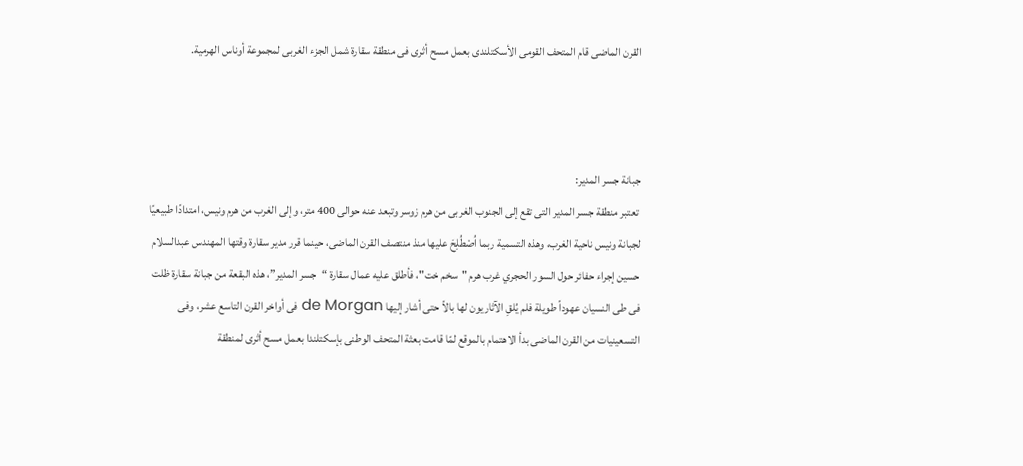القرن الماضى قام المتحف القومى الأسكتلندى بعمل مسح أثرى فى منطقة سقارة شمل الجزء الغربى لمجموعة أوناس الهرمية.



جبانة جسر المدير:
 تعتبر منطقة جسر المدير التى تقع إلى الجنوب الغربى من هرم زوسر وتبعد عنه حوالى 400 متر، وإلى الغرب من هرم ونيس، امتدادًا طبيعيًا لجبانة ونيس ناحية الغرب، وهذه التسمية ربما اُصْطُلِحَ عليها منذ منتصف القرن الماضى، حينما قرر مدير سقارة وقتها المهندس عبدالسلام حسين إجراء حفائر حول السور الحجري غرب هرم "سخم خت"، فأطلق عليه عمال سقارة “جسر المدير”، هذه البقعة من جبانة سقارة ظلت فى طى النسيان عهوداً طويلة فلم يُلقِ الآثاريون لها بالاً حتى أشار إليها de Morgan فى أواخر القرن التاسع عشر، وفى التسعينيات من القرن الماضى بدأ الاهتمام بالموقع لمّا قامت بعثة المتحف الوطنى بإسكتلندا بعمل مسح أثرى لمنطقة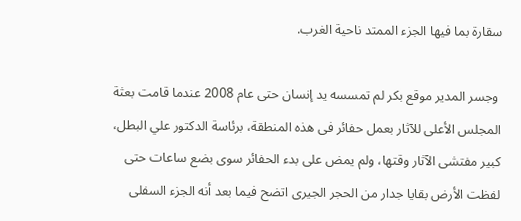سقارة بما فيها الجزء الممتد ناحية الغرب.

 وجسر المدير موقع بكر لم تمسسه يد إنسان حتى عام 2008 عندما قامت بعثة المجلس الأعلى للآثار بعمل حفائر فى هذه المنطقة، برئاسة الدكتور علي البطل، كبير مفتشى الآثار وقتها، ولم يمض على بدء الحفائر سوى بضع ساعات حتى لفظت الأرض بقايا جدار من الحجر الجيرى اتضح فيما بعد أنه الجزء السفلى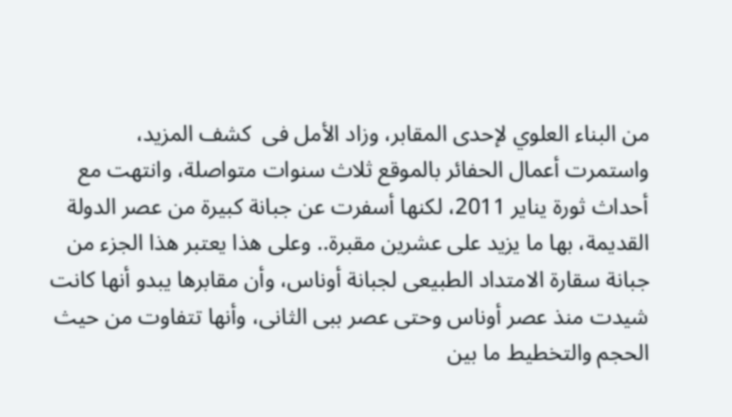من البناء العلوي لإحدى المقابر، وزاد الأمل فى  كشف المزيد، واستمرت أعمال الحفائر بالموقع ثلاث سنوات متواصلة، وانتهت مع أحداث ثورة يناير 2011، لكنها أسفرت عن جبانة كبيرة من عصر الدولة القديمة، بها ما يزيد على عشرين مقبرة.. وعلى هذا يعتبر هذا الجزء من جبانة سقارة الامتداد الطبيعى لجبانة أوناس، وأن مقابرها يبدو أنها كانت شيدت منذ عصر أوناس وحتى عصر ببى الثانى، وأنها تتفاوت من حيث الحجم والتخطيط ما بين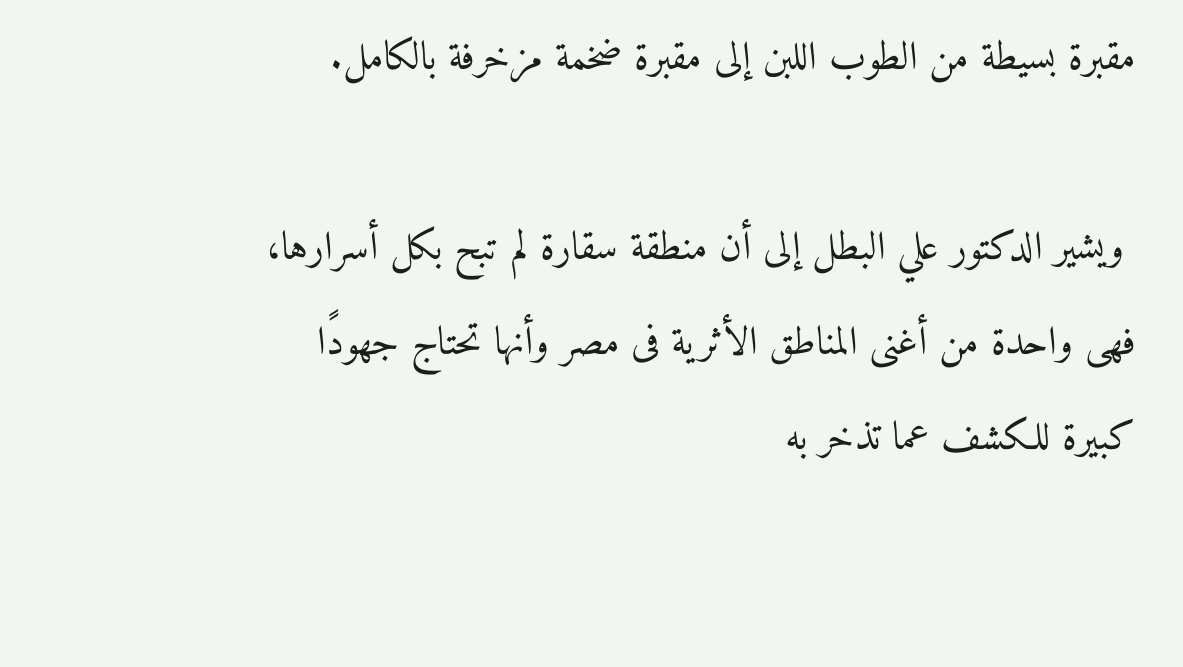مقبرة بسيطة من الطوب اللبن إلى مقبرة ضخمة مزخرفة بالكامل.

 ويشير الدكتور علي البطل إلى أن منطقة سقارة لم تبح بكل أسرارها، فهى واحدة من أغنى المناطق الأثرية فى مصر وأنها تحتاج جهودًا كبيرة للكشف عما تذخر به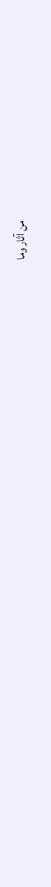من آثار وما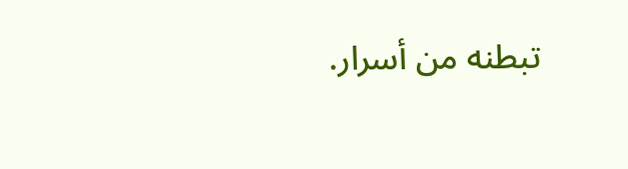تبطنه من أسرار.